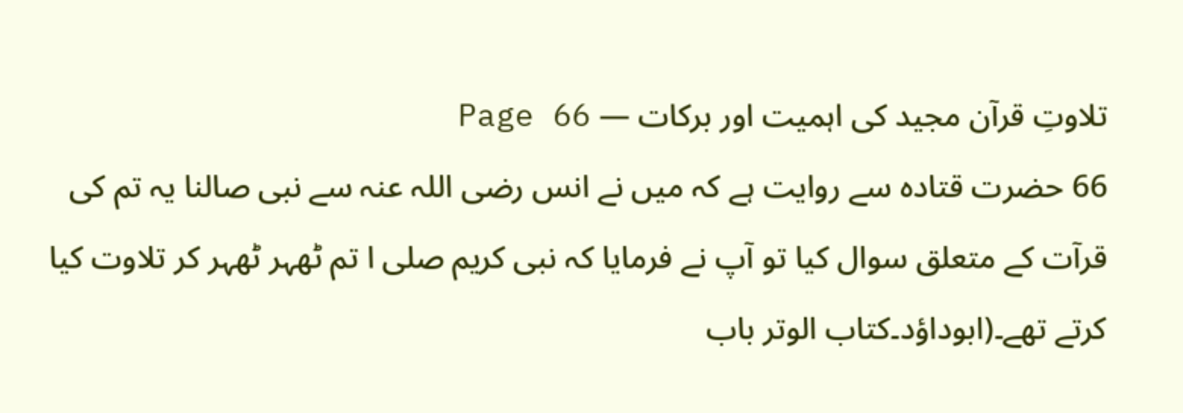تلاوتِ قرآن مجید کی اہمیت اور برکات — Page 66
66 حضرت قتادہ سے روایت ہے کہ میں نے انس رضی اللہ عنہ سے نبی صالنا یہ تم کی قرآت کے متعلق سوال کیا تو آپ نے فرمایا کہ نبی کریم صلی ا تم ٹھہر ٹھہر کر تلاوت کیا کرتے تھے۔(ابوداؤد۔کتاب الوتر باب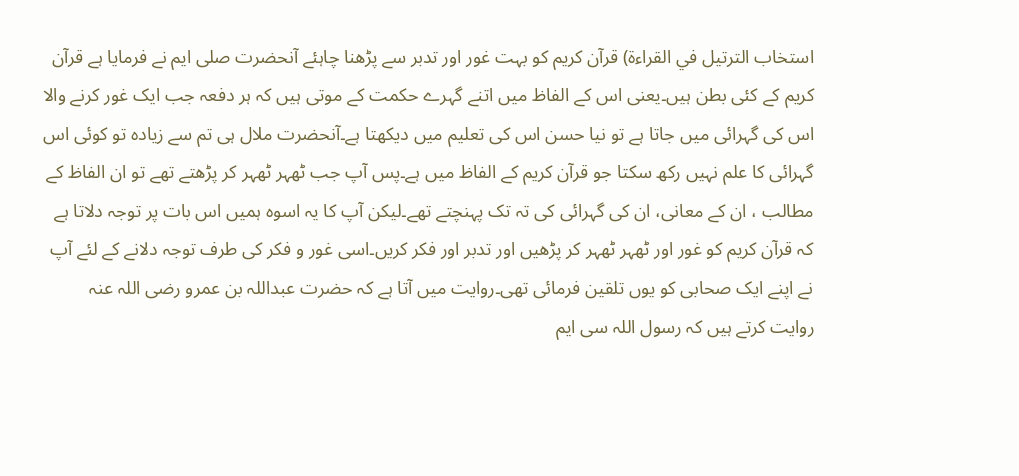استخاب الترتيل في القراءة) قرآن کریم کو بہت غور اور تدبر سے پڑھنا چاہئے آنحضرت صلی ایم نے فرمایا ہے قرآن کریم کے کئی بطن ہیں۔یعنی اس کے الفاظ میں اتنے گہرے حکمت کے موتی ہیں کہ ہر دفعہ جب ایک غور کرنے والا اس کی گہرائی میں جاتا ہے تو نیا حسن اس کی تعلیم میں دیکھتا ہے۔آنحضرت ملال ہی تم سے زیادہ تو کوئی اس گہرائی کا علم نہیں رکھ سکتا جو قرآن کریم کے الفاظ میں ہے۔پس آپ جب ٹھہر ٹھہر کر پڑھتے تھے تو ان الفاظ کے مطالب ، ان کے معانی، ان کی گہرائی کی تہ تک پہنچتے تھے۔لیکن آپ کا یہ اسوہ ہمیں اس بات پر توجہ دلاتا ہے کہ قرآن کریم کو غور اور ٹھہر ٹھہر کر پڑھیں اور تدبر اور فکر کریں۔اسی غور و فکر کی طرف توجہ دلانے کے لئے آپ نے اپنے ایک صحابی کو یوں تلقین فرمائی تھی۔روایت میں آتا ہے کہ حضرت عبداللہ بن عمرو رضی اللہ عنہ روایت کرتے ہیں کہ رسول اللہ سی ایم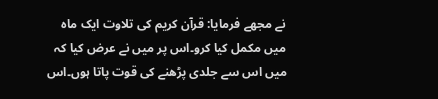نے مجھے فرمایا: قرآن کریم کی تلاوت ایک ماہ میں مکمل کیا کرو۔اس پر میں نے عرض کیا کہ میں اس سے جلدی پڑھنے کی قوت پاتا ہوں۔اس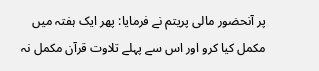پر آنحضور مالی پریتم نے فرمایا: پھر ایک ہفتہ میں مکمل کیا کرو اور اس سے پہلے تلاوت قرآن مکمل نہ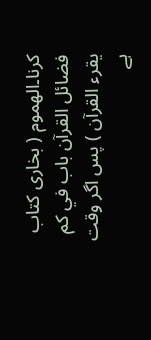کرنا۔الهموم ( بخاری کتاب فضائل القرآن باب في كم يقرء القرآن ) پس اگر وقت ہے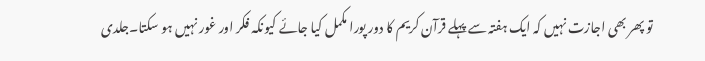تو پھر بھی اجازت نہیں کہ ایک ہفتہ سے پہلے قرآن کریم کا دور پورا مکمل کیا جائے کیونکہ فکر اور غور نہیں ہو سکتا۔جلدی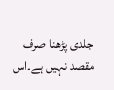جلدی پڑھنا صرف مقصد نہیں ہے۔اس